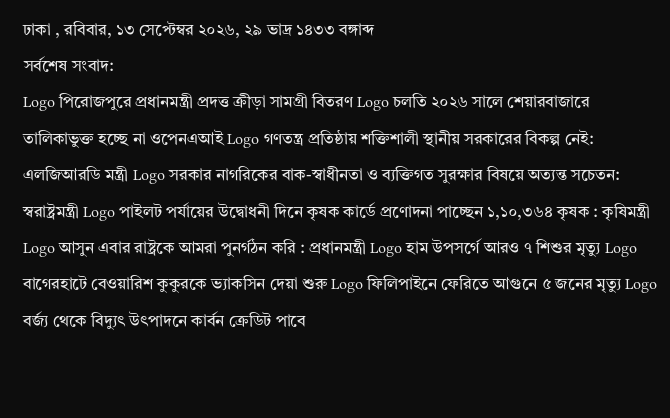ঢাকা , রবিবার, ১৩ সেপ্টেম্বর ২০২৬, ২৯ ভাদ্র ১৪৩৩ বঙ্গাব্দ
সর্বশেষ সংবাদ:
Logo পিরোজপুরে প্রধানমন্ত্রী প্রদত্ত ক্রীড়া সামগ্রী বিতরণ Logo চলতি ২০২৬ সালে শেয়ারবাজারে তালিকাভুক্ত হচ্ছে না ওপেনএআই Logo গণতন্ত্র প্রতিষ্ঠায় শক্তিশালী স্থানীয় সরকারের বিকল্প নেই: এলজিআরডি মন্ত্রী Logo সরকার নাগরিকের বাক-স্বাধীনতা ও ব্যক্তিগত সুরক্ষার বিষয়ে অত্যন্ত সচেতন: স্বরাষ্ট্রমন্ত্রী Logo পাইলট পর্যায়ের উদ্বোধনী দিনে কৃষক কার্ডে প্রণোদনা পাচ্ছেন ১,১০,৩৬৪ কৃষক : কৃষিমন্ত্রী Logo আসুন এবার রাষ্ট্রকে আমরা পুনর্গঠন করি : প্রধানমন্ত্রী Logo হাম উপসর্গে আরও ৭ শিশুর মৃত্যু Logo বাগেরহাটে বেওয়ারিশ কুকুরকে ভ্যাকসিন দেয়া শুরু Logo ফিলিপাইনে ফেরিতে আগুনে ৫ জনের মৃত্যু Logo বর্জ্য থেকে বিদ্যুৎ উৎপাদনে কার্বন ক্রেডিট পাবে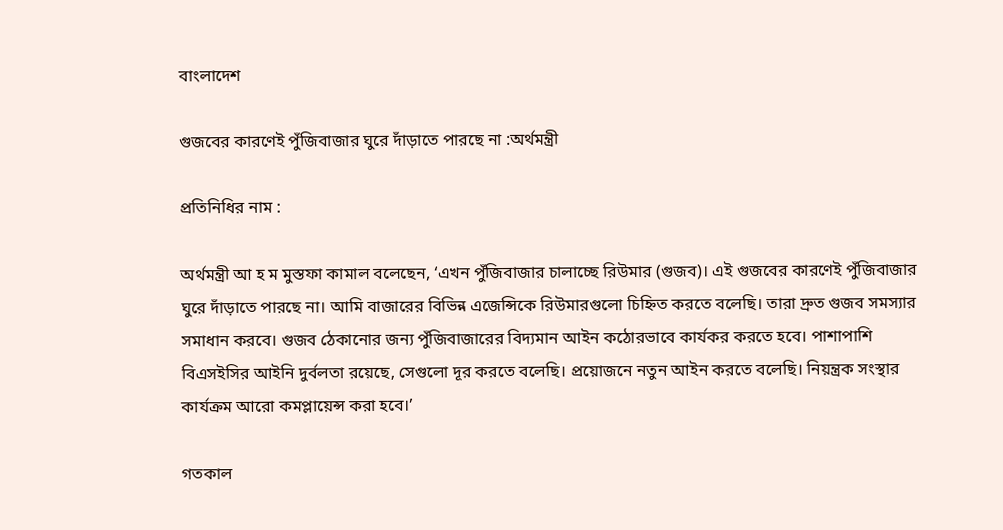বাংলাদেশ

গুজবের কারণেই পুঁজিবাজার ঘুরে দাঁড়াতে পারছে না :অর্থমন্ত্রী

প্রতিনিধির নাম :

অর্থমন্ত্রী আ হ ম মুস্তফা কামাল বলেছেন, ‘এখন পুঁজিবাজার চালাচ্ছে রিউমার (গুজব)। এই গুজবের কারণেই পুঁজিবাজার ঘুরে দাঁড়াতে পারছে না। আমি বাজারের বিভিন্ন এজেন্সিকে রিউমারগুলো চিহ্নিত করতে বলেছি। তারা দ্রুত গুজব সমস্যার সমাধান করবে। গুজব ঠেকানোর জন্য পুঁজিবাজারের বিদ্যমান আইন কঠোরভাবে কার্যকর করতে হবে। পাশাপাশি বিএসইসির আইনি দুর্বলতা রয়েছে, সেগুলো দূর করতে বলেছি। প্রয়োজনে নতুন আইন করতে বলেছি। নিয়ন্ত্রক সংস্থার কার্যক্রম আরো কমপ্লায়েন্স করা হবে।’

গতকাল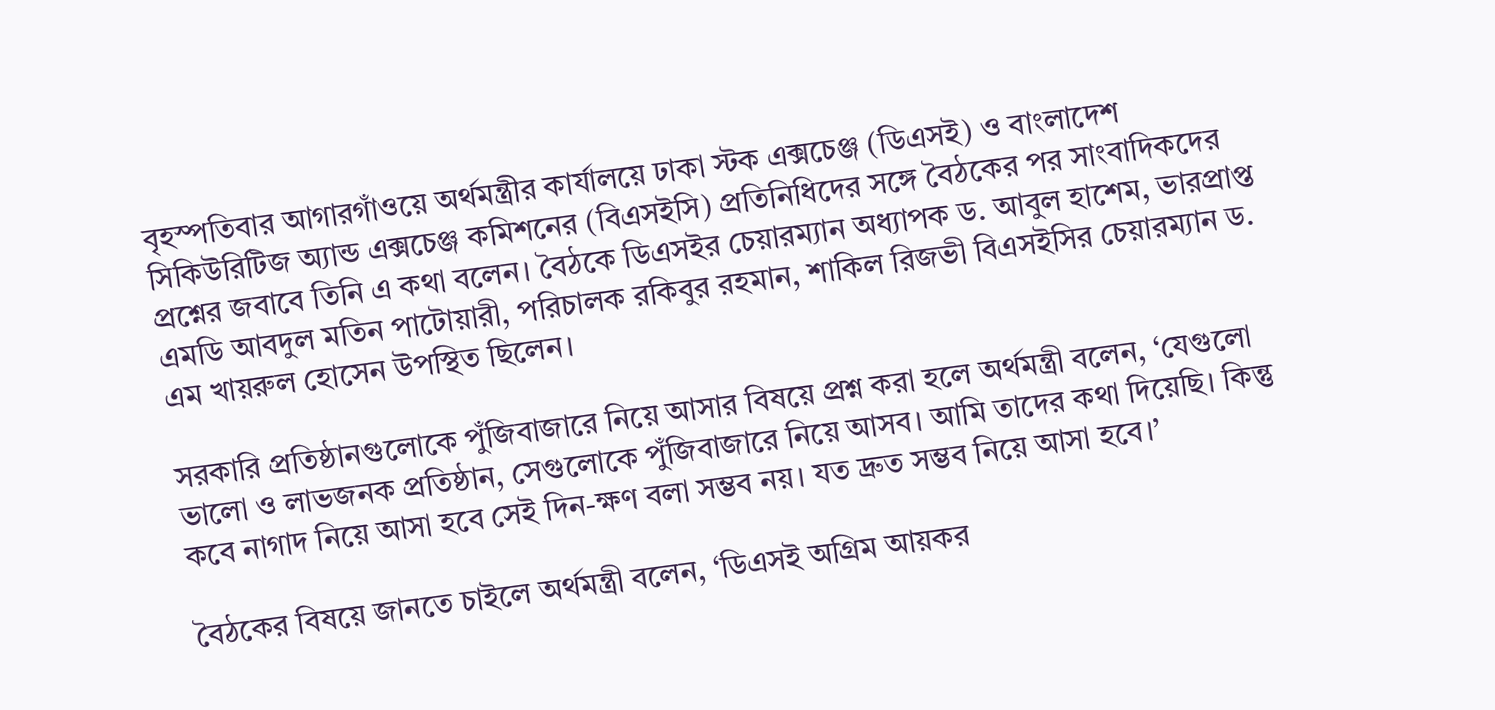বৃহস্পতিবার আগারগাঁওয়ে অর্থমন্ত্রীর কার্যালয়ে ঢাকা স্টক এক্সচেঞ্জ (ডিএসই) ও বাংলাদেশ সিকিউরিটিজ অ্যান্ড এক্সচেঞ্জ কমিশনের (বিএসইসি) প্রতিনিধিদের সঙ্গে বৈঠকের পর সাংবাদিকদের প্রশ্নের জবাবে তিনি এ কথা বলেন। বৈঠকে ডিএসইর চেয়ারম্যান অধ্যাপক ড. আবুল হাশেম, ভারপ্রাপ্ত এমডি আবদুল মতিন পাটোয়ারী, পরিচালক রকিবুর রহমান, শাকিল রিজভী বিএসইসির চেয়ারম্যান ড. এম খায়রুল হোসেন উপস্থিত ছিলেন।

সরকারি প্রতিষ্ঠানগুলোকে পুঁজিবাজারে নিয়ে আসার বিষয়ে প্রশ্ন করা হলে অর্থমন্ত্রী বলেন, ‘যেগুলো ভালো ও লাভজনক প্রতিষ্ঠান, সেগুলোকে পুঁজিবাজারে নিয়ে আসব। আমি তাদের কথা দিয়েছি। কিন্তু কবে নাগাদ নিয়ে আসা হবে সেই দিন-ক্ষণ বলা সম্ভব নয়। যত দ্রুত সম্ভব নিয়ে আসা হবে।’

বৈঠকের বিষয়ে জানতে চাইলে অর্থমন্ত্রী বলেন, ‘ডিএসই অগ্রিম আয়কর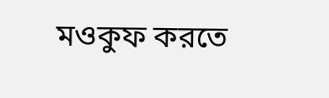মওকুফ করতে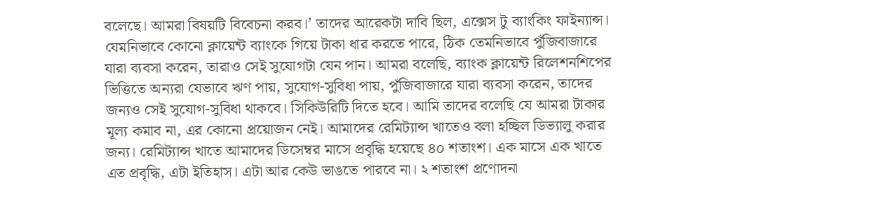বলেছে। আমরা বিষয়টি বিবেচনা করব।’ তাদের আরেকটা দাবি ছিল, এক্সেস টু ব্যাংকিং ফাইন্যান্স। যেমনিভাবে কোনো ক্লায়েন্ট ব্যাংকে গিয়ে টাকা ধার করতে পারে, ঠিক তেমনিভাবে পুঁজিবাজারে যারা ব্যবসা করেন, তারাও সেই সুযোগটা যেন পান। আমরা বলেছি, ব্যাংক ক্লায়েন্ট রিলেশনশিপের ভিত্তিতে অন্যরা যেভাবে ঋণ পায়, সুযোগ-সুবিধা পায়, পুঁজিবাজারে যারা ব্যবসা করেন, তাদের জন্যও সেই সুযোগ-সুবিধা থাকবে। সিকিউরিটি দিতে হবে। আমি তাদের বলেছি যে আমরা টাকার মূল্য কমাব না, এর কোনো প্রয়োজন নেই। আমাদের রেমিট্যান্স খাতেও বলা হচ্ছিল ডিভ্যালু করার জন্য। রেমিট্যান্স খাতে আমাদের ডিসেম্বর মাসে প্রবৃদ্ধি হয়েছে ৪০ শতাংশ। এক মাসে এক খাতে এত প্রবৃদ্ধি, এটা ইতিহাস। এটা আর কেউ ভাঙতে পারবে না। ২ শতাংশ প্রণোদনা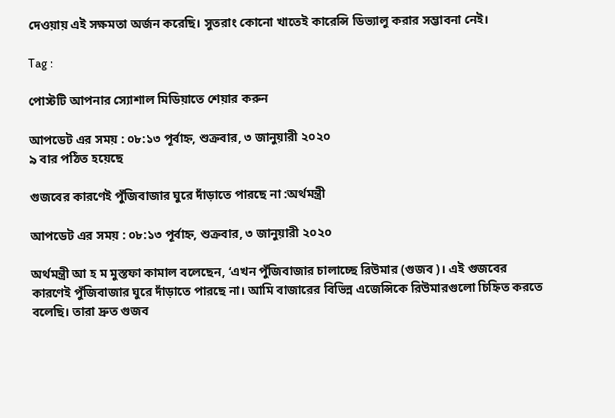দেওয়ায় এই সক্ষমতা অর্জন করেছি। সুতরাং কোনো খাতেই কারেন্সি ডিভ্যালু করার সম্ভাবনা নেই।

Tag :

পোস্টটি আপনার স্যোশাল মিডিয়াতে শেয়ার করুন

আপডেট এর সময় : ০৮:১৩ পূর্বাহ্ন, শুক্রবার, ৩ জানুয়ারী ২০২০
৯ বার পঠিত হয়েছে

গুজবের কারণেই পুঁজিবাজার ঘুরে দাঁড়াতে পারছে না :অর্থমন্ত্রী

আপডেট এর সময় : ০৮:১৩ পূর্বাহ্ন, শুক্রবার, ৩ জানুয়ারী ২০২০

অর্থমন্ত্রী আ হ ম মুস্তফা কামাল বলেছেন, ‘এখন পুঁজিবাজার চালাচ্ছে রিউমার (গুজব)। এই গুজবের কারণেই পুঁজিবাজার ঘুরে দাঁড়াতে পারছে না। আমি বাজারের বিভিন্ন এজেন্সিকে রিউমারগুলো চিহ্নিত করতে বলেছি। তারা দ্রুত গুজব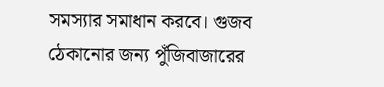সমস্যার সমাধান করবে। গুজব ঠেকানোর জন্য পুঁজিবাজারের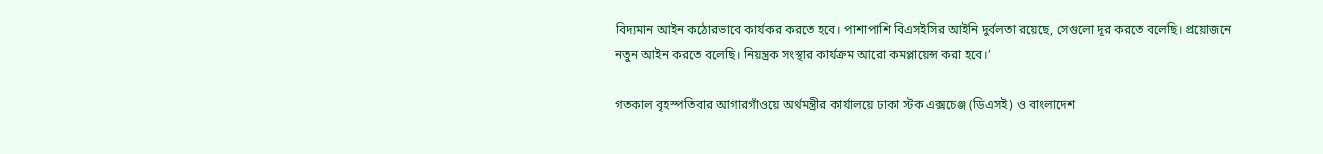বিদ্যমান আইন কঠোরভাবে কার্যকর করতে হবে। পাশাপাশি বিএসইসির আইনি দুর্বলতা রয়েছে, সেগুলো দূর করতে বলেছি। প্রয়োজনে নতুন আইন করতে বলেছি। নিয়ন্ত্রক সংস্থার কার্যক্রম আরো কমপ্লায়েন্স করা হবে।’

গতকাল বৃহস্পতিবার আগারগাঁওয়ে অর্থমন্ত্রীর কার্যালয়ে ঢাকা স্টক এক্সচেঞ্জ (ডিএসই) ও বাংলাদেশ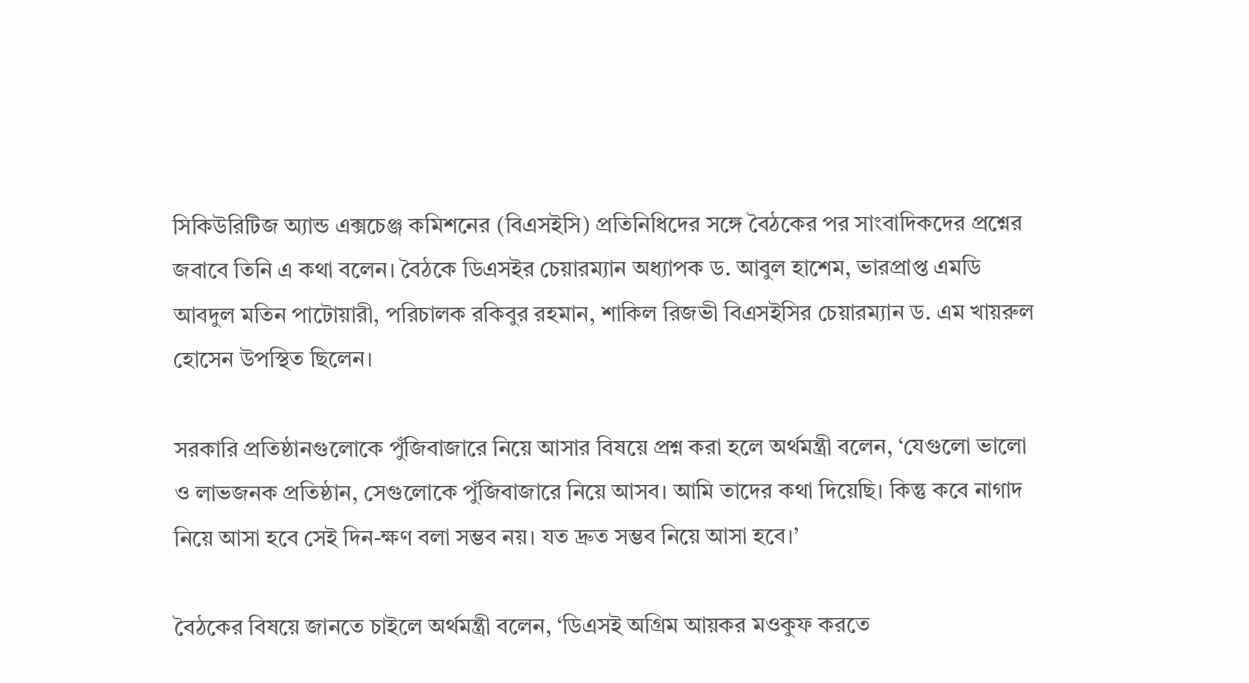সিকিউরিটিজ অ্যান্ড এক্সচেঞ্জ কমিশনের (বিএসইসি) প্রতিনিধিদের সঙ্গে বৈঠকের পর সাংবাদিকদের প্রশ্নের জবাবে তিনি এ কথা বলেন। বৈঠকে ডিএসইর চেয়ারম্যান অধ্যাপক ড. আবুল হাশেম, ভারপ্রাপ্ত এমডি আবদুল মতিন পাটোয়ারী, পরিচালক রকিবুর রহমান, শাকিল রিজভী বিএসইসির চেয়ারম্যান ড. এম খায়রুল হোসেন উপস্থিত ছিলেন।

সরকারি প্রতিষ্ঠানগুলোকে পুঁজিবাজারে নিয়ে আসার বিষয়ে প্রশ্ন করা হলে অর্থমন্ত্রী বলেন, ‘যেগুলো ভালো ও লাভজনক প্রতিষ্ঠান, সেগুলোকে পুঁজিবাজারে নিয়ে আসব। আমি তাদের কথা দিয়েছি। কিন্তু কবে নাগাদ নিয়ে আসা হবে সেই দিন-ক্ষণ বলা সম্ভব নয়। যত দ্রুত সম্ভব নিয়ে আসা হবে।’

বৈঠকের বিষয়ে জানতে চাইলে অর্থমন্ত্রী বলেন, ‘ডিএসই অগ্রিম আয়কর মওকুফ করতে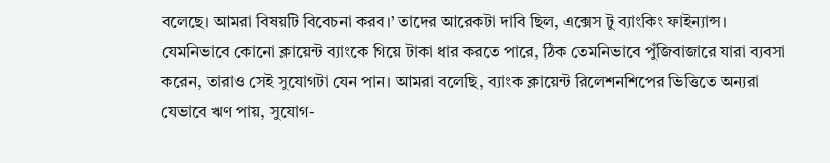বলেছে। আমরা বিষয়টি বিবেচনা করব।’ তাদের আরেকটা দাবি ছিল, এক্সেস টু ব্যাংকিং ফাইন্যান্স। যেমনিভাবে কোনো ক্লায়েন্ট ব্যাংকে গিয়ে টাকা ধার করতে পারে, ঠিক তেমনিভাবে পুঁজিবাজারে যারা ব্যবসা করেন, তারাও সেই সুযোগটা যেন পান। আমরা বলেছি, ব্যাংক ক্লায়েন্ট রিলেশনশিপের ভিত্তিতে অন্যরা যেভাবে ঋণ পায়, সুযোগ-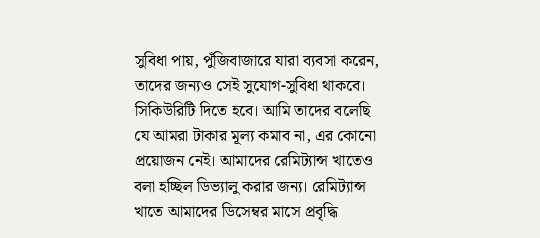সুবিধা পায়, পুঁজিবাজারে যারা ব্যবসা করেন, তাদের জন্যও সেই সুযোগ-সুবিধা থাকবে। সিকিউরিটি দিতে হবে। আমি তাদের বলেছি যে আমরা টাকার মূল্য কমাব না, এর কোনো প্রয়োজন নেই। আমাদের রেমিট্যান্স খাতেও বলা হচ্ছিল ডিভ্যালু করার জন্য। রেমিট্যান্স খাতে আমাদের ডিসেম্বর মাসে প্রবৃদ্ধি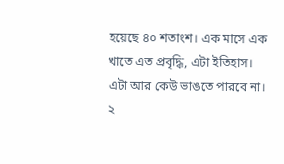হয়েছে ৪০ শতাংশ। এক মাসে এক খাতে এত প্রবৃদ্ধি, এটা ইতিহাস। এটা আর কেউ ভাঙতে পারবে না। ২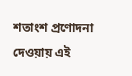শতাংশ প্রণোদনা দেওয়ায় এই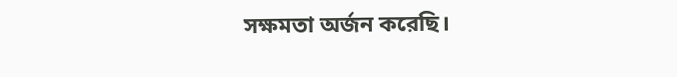সক্ষমতা অর্জন করেছি।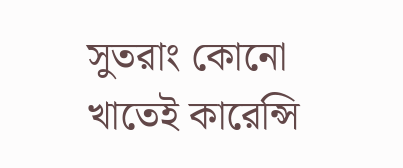সুতরাং কোনো খাতেই কারেন্সি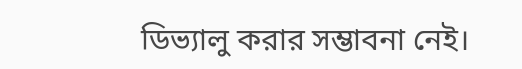ডিভ্যালু করার সম্ভাবনা নেই।